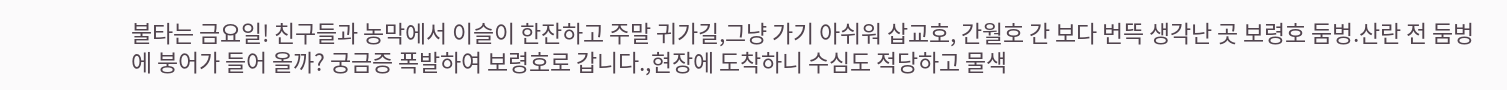불타는 금요일! 친구들과 농막에서 이슬이 한잔하고 주말 귀가길,그냥 가기 아쉬워 삽교호, 간월호 간 보다 번뜩 생각난 곳 보령호 둠벙.산란 전 둠벙에 붕어가 들어 올까? 궁금증 폭발하여 보령호로 갑니다.,현장에 도착하니 수심도 적당하고 물색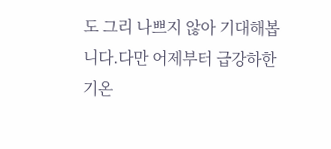도 그리 나쁘지 않아 기대해봅니다.다만 어제부터 급강하한 기온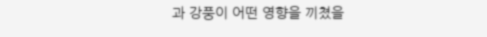과 강풍이 어떤 영향을 끼쳤을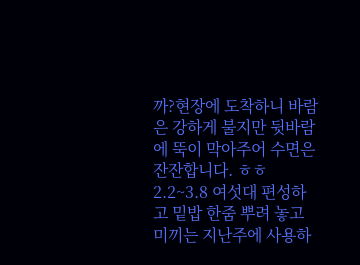까?현장에 도착하니 바람은 강하게 불지만 뒷바람에 뚝이 막아주어 수면은 잔잔합니다. ㅎㅎ2.2~3.8 여섯대 편성하고 밑밥 한줌 뿌려 놓고 미끼는 지난주에 사용하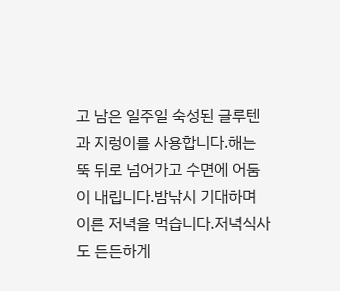고 남은 일주일 숙성된 글루텐과 지렁이를 사용합니다.해는 뚝 뒤로 넘어가고 수면에 어둠이 내립니다.밤낚시 기대하며 이른 저녁을 먹습니다.저녁식사도 든든하게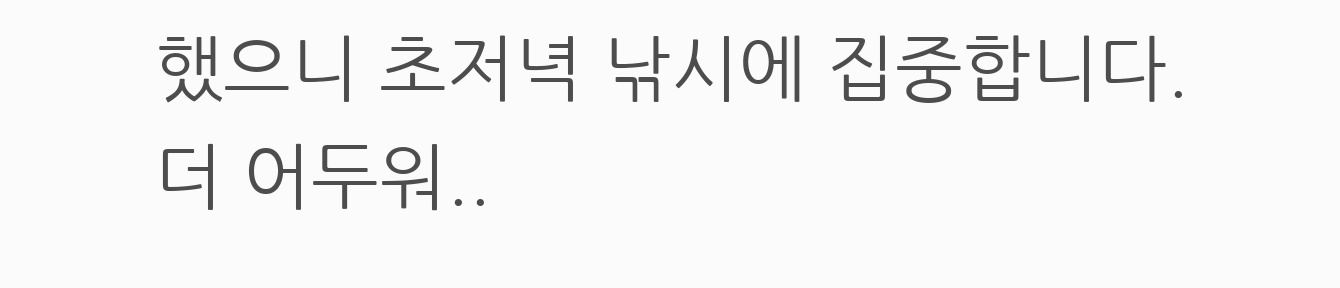했으니 초저녁 낚시에 집중합니다.더 어두워..